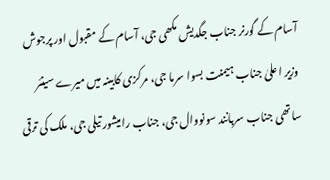آسام کے گورنر جناب جگدیش مکھی جی، آسام کے مقبول اور پرجوش وزیر اعلیٰ جناب ہیمنت بسوا سرما جی، مرکزی کابینہ میں میرے سینئر ساتھی جناب سربانند سونووال جی، جناب رامیشور تیلی جی، ملک کی ترقی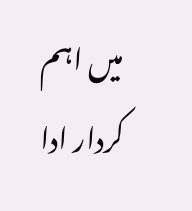میں اہم کردار ادا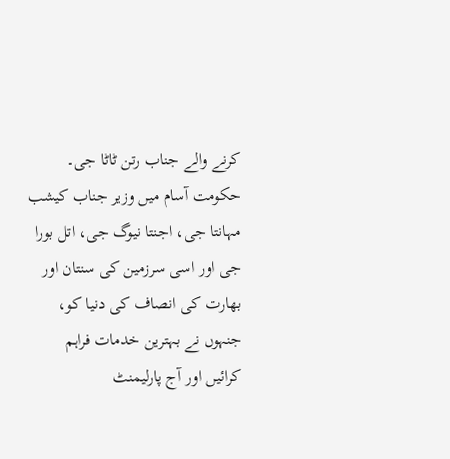کرنے والے جناب رتن ٹاٹا جی۔ حکومت آسام میں وزیر جناب کیشب مہانتا جی، اجنتا نیوگ جی، اتل بورا جی اور اسی سرزمین کی سنتان اور بھارت کی انصاف کی دنیا کو، جنہوں نے بہترین خدمات فراہم کرائیں اور آج پارلیمنٹ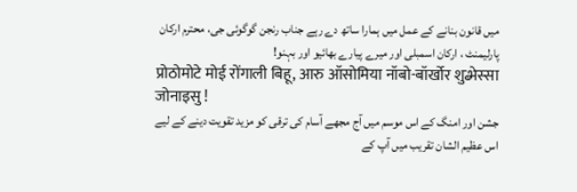میں قانون بنانے کے عمل میں ہمارا ساتھ دے رہے جناب رنجن گوگوئی جی، محترم ارکان پارلیمنٹ ، ارکان اسمبلی اور میرے پیارے بھائیو اور بہنو!
प्रोठोमोटे मोई रोंगाली बिहू, आरु ऑसोमिया नॉबो-बॉर्खोर शुब्भेस्सा जोनाइसु !
جشن اور امنگ کے اس موسم میں آج مجھے آسام کی ترقی کو مزید تقویت دینے کے لیے اس عظیم الشان تقریب میں آپ کے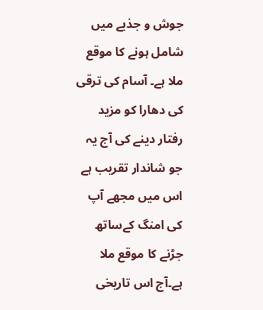جوش و جذبے میں شامل ہونے کا موقع ملا ہے۔ آسام کی ترقی کی دھارا کو مزید رفتار دینے کی آج یہ جو شاندار تقریب ہے اس میں مجھے آپ کی امنگ کےساتھ جڑنے کا موقع ملا ہے۔آج اس تاریخی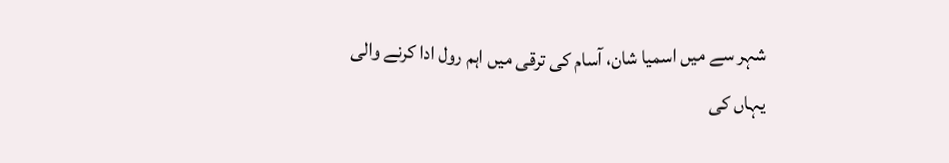شہر سے میں اسمیا شان، آسام کی ترقی میں اہم رول ادا کرنے والی یہاں کی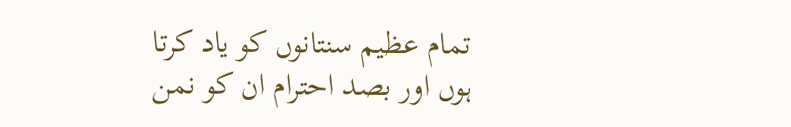تمام عظیم سنتانوں کو یاد کرتا ہوں اور بصد احترام ان کو نمن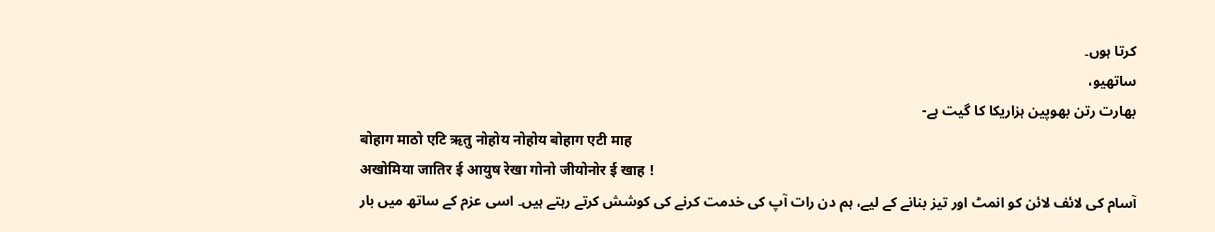کرتا ہوں۔
ساتھیو،
بھارت رتن بھوپین ہزاریکا کا گیت ہے-
बोहाग माठो एटि ऋतु नोहोय नोहोय बोहाग एटी माह
अखोमिया जातिर ई आयुष रेखा गोनो जीयोनोर ई खाह !
آسام کی لائف لائن کو انمٹ اور تیز بنانے کے لیے، ہم دن رات آپ کی خدمت کرنے کی کوشش کرتے رہتے ہیں۔ اسی عزم کے ساتھ میں بار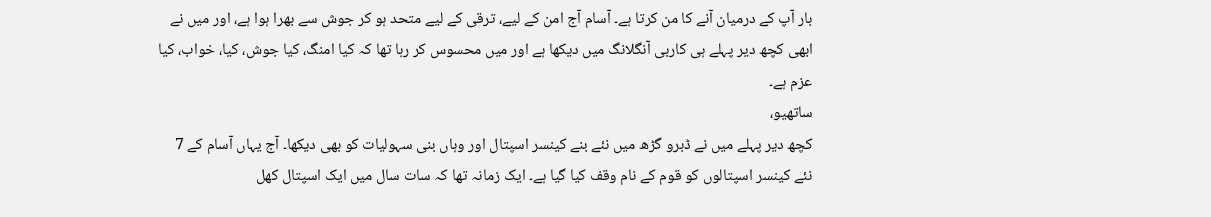بار آپ کے درمیان آنے کا من کرتا ہے۔ آسام آج امن کے لیے، ترقی کے لیے متحد ہو کر جوش سے بھرا ہوا ہے، اور میں نے ابھی کچھ دیر پہلے ہی کاربی آنگلانگ میں دیکھا ہے اور میں محسوس کر رہا تھا کہ کیا امنگ، کیا جوش، کیا، خواب، کیا عزم ہے۔
ساتھیو،
کچھ دیر پہلے میں نے ڈبرو گڑھ میں نئے بنے کینسر اسپتال اور وہاں بنی سہولیات کو بھی دیکھا۔ آج یہاں آسام کے 7 نئے کینسر اسپتالوں کو قوم کے نام وقف کیا گیا ہے۔ ایک زمانہ تھا کہ سات سال میں ایک اسپتال کھل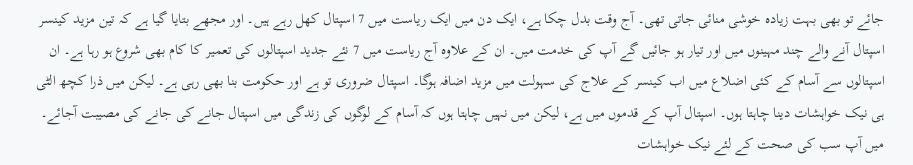جائے تو بھی بہت زیادہ خوشی منائی جاتی تھی۔ آج وقت بدل چکا ہے، ایک دن میں ایک ریاست میں 7 اسپتال کھل رہے ہیں۔ اور مجھے بتایا گیا ہے کہ تین مزید کینسر اسپتال آنے والے چند مہینوں میں اور تیار ہو جائیں گے آپ کی خدمت میں۔ ان کے علاوہ آج ریاست میں 7 نئے جدید اسپتالوں کی تعمیر کا کام بھی شروع ہو رہا ہے۔ ان اسپتالوں سے آسام کے کئی اضلاع میں اب کینسر کے علاج کی سہولت میں مزید اضافہ ہوگا۔ اسپتال ضروری تو ہے اور حکومت بنا بھی رہی ہے۔ لیکن میں ذرا کچھ الٹی ہی نیک خواہشات دینا چاہتا ہوں۔ اسپتال آپ کے قدموں میں ہے، لیکن میں نہیں چاہتا ہوں کہ آسام کے لوگوں کی زندگی میں اسپتال جانے کی جانے کی مصیبت آجائے۔ میں آپ سب کی صحت کے لئے نیک خواہشات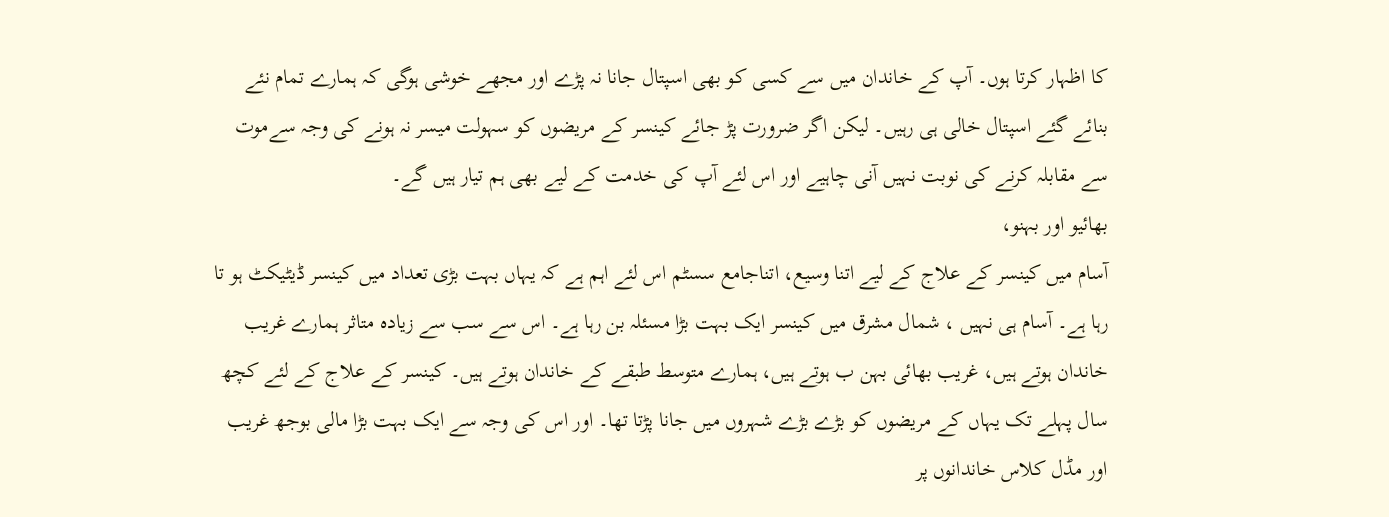کا اظہار کرتا ہوں۔ آپ کے خاندان میں سے کسی کو بھی اسپتال جانا نہ پڑے اور مجھے خوشی ہوگی کہ ہمارے تمام نئے بنائے گئے اسپتال خالی ہی رہیں۔ لیکن اگر ضرورت پڑ جائے کینسر کے مریضوں کو سہولت میسر نہ ہونے کی وجہ سےموت سے مقابلہ کرنے کی نوبت نہیں آنی چاہیے اور اس لئے آپ کی خدمت کے لیے بھی ہم تیار ہیں گے۔
بھائیو اور بہنو،
آسام میں کینسر کے علاج کے لیے اتنا وسیع، اتناجامع سسٹم اس لئے اہم ہے کہ یہاں بہت بڑی تعداد میں کینسر ڈیٹیکٹ ہو تا رہا ہے۔ آسام ہی نہیں ، شمال مشرق میں کینسر ایک بہت بڑا مسئلہ بن رہا ہے۔ اس سے سب سے زیادہ متاثر ہمارے غریب خاندان ہوتے ہیں، غریب بھائی بہن ب ہوتے ہیں، ہمارے متوسط طبقے کے خاندان ہوتے ہیں۔ کینسر کے علاج کے لئے کچھ سال پہلے تک یہاں کے مریضوں کو بڑے بڑے شہروں میں جانا پڑتا تھا۔ اور اس کی وجہ سے ایک بہت بڑا مالی بوجھ غریب اور مڈل کلاس خاندانوں پر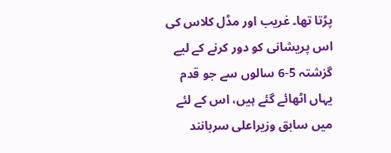پڑتا تھا۔ غریب اور مڈل کلاس کی اس پریشانی کو دور کرنے کے لیے گزشتہ 5-6 سالوں سے جو قدم یہاں اٹھائے گئے ہیں، اس کے لئے میں سابق وزیراعلی سربانند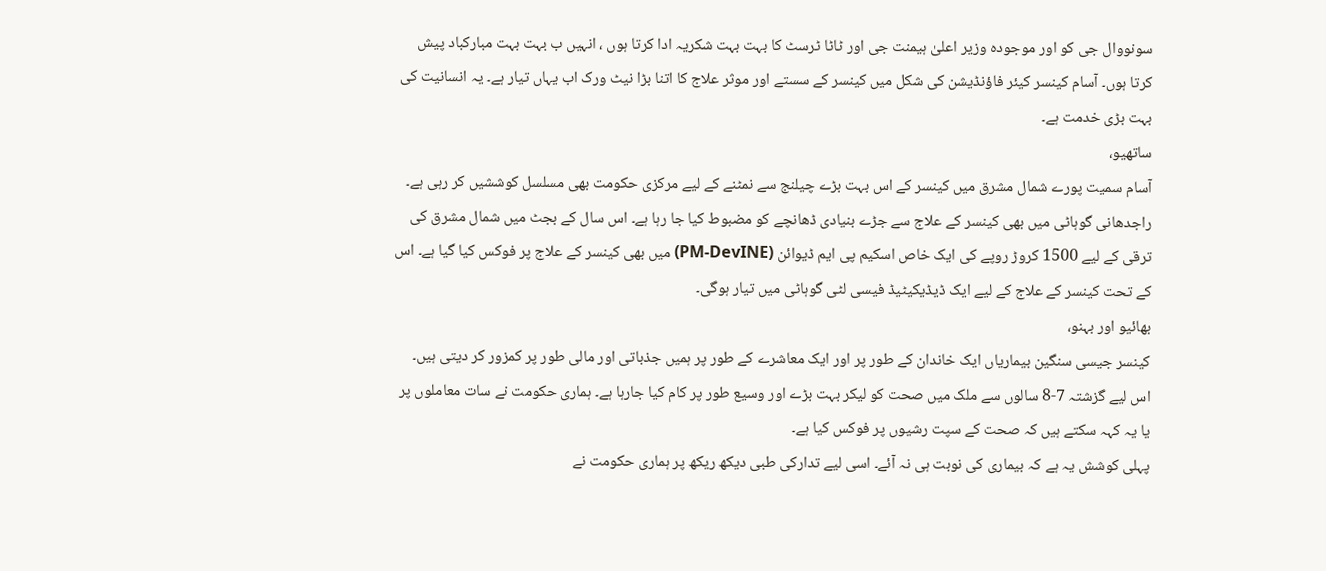سونووال جی کو اور موجودہ وزیر اعلیٰ ہیمنت جی اور ٹاٹا ٹرسٹ کا بہت بہت شکریہ ادا کرتا ہوں ، انہیں ب بہت بہت مبارکباد پیش کرتا ہوں۔ آسام کینسر کیئر فاؤنڈیشن کی شکل میں کینسر کے سستے اور موثر علاج کا اتنا بڑا نیٹ ورک اب یہاں تیار ہے۔ یہ انسانیت کی بہت بڑی خدمت ہے۔
ساتھیو،
آسام سمیت پورے شمال مشرق میں کینسر کے اس بہت بڑے چیلنج سے نمٹنے کے لیے مرکزی حکومت بھی مسلسل کوششیں کر رہی ہے۔ راجدھانی گوہاٹی میں بھی کینسر کے علاج سے جڑے بنیادی ڈھانچے کو مضبوط کیا جا رہا ہے۔ اس سال کے بجٹ میں شمال مشرق کی ترقی کے لیے 1500 کروڑ روپے کی ایک خاص اسکیم پی ایم ڈیوائن (PM-DevINE) میں بھی کینسر کے علاج پر فوکس کیا گیا ہے۔ اس کے تحت کینسر کے علاج کے لیے ایک ڈیڈیکیٹیڈ فیسی لٹی گوہاٹی میں تیار ہوگی۔
بھائیو اور بہنو،
کینسر جیسی سنگین بیماریاں ایک خاندان کے طور پر اور ایک معاشرے کے طور پر ہمیں جذباتی اور مالی طور پر کمزور کر دیتی ہیں۔ اس لیے گزشتہ 7-8 سالوں سے ملک میں صحت کو لیکر بہت بڑے اور وسیع طور پر کام کیا جارہا ہے۔ ہماری حکومت نے سات معاملوں پر یا یہ کہہ سکتے ہیں کہ صحت کے سپت رشیوں پر فوکس کیا ہے۔
پہلی کوشش یہ ہے کہ بیماری کی نوبت ہی نہ آئے۔ اسی لیے تدارکی طبی دیکھ ریکھ پر ہماری حکومت نے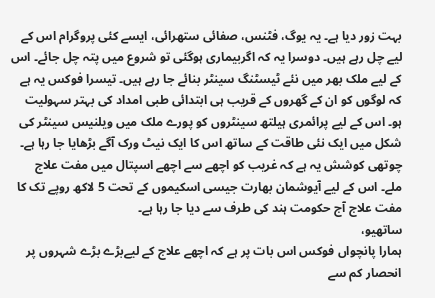بہت زور دیا ہے۔ یہ یوگ، فٹنس، صفائی ستھرائی، ایسے کئی پروگرام اس کے لیے چل رہے ہیں۔ دوسرا یہ کہ اگربیماری ہوگئی تو شروع میں پتہ چل جائے۔ اس کے لیے ملک بھر میں نئے ٹیسٹنگ سینٹر بنائے جا رہے ہیں۔ تیسرا فوکس یہ ہے کہ لوگوں کو ان کے گھروں کے قریب ہی ابتدائی طبی امداد کی بہتر سہولیت ہو۔ اس کے لیے پرائمری ہیلتھ سینٹروں کو پورے ملک میں ویلنیس سینٹر کی شکل میں ایک نئی طاقت کے ساتھ اس کا ایک نیٹ ورک آگے بڑھایا جا رہا ہے۔ چوتھی کوشش یہ ہے کہ غریب کو اچھے سے اچھے اسپتال میں مفت علاج ملے۔ اس کے لیے آیوشمان بھارت جیسی اسکیموں کے تحت 5 لاکھ روپے تک کا مفت علاج آج حکومت ہند کی طرف سے دیا جا رہا ہے۔
ساتھیو،
ہمارا پانچواں فوکس اس بات پر ہے کہ اچھے علاج کے لیےبڑے بڑے شہروں پر انحصار کم سے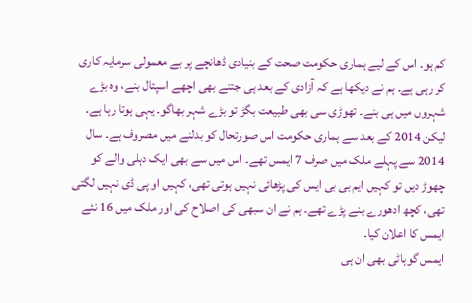کم ہو۔ اس کے لیے ہماری حکومت صحت کے بنیادی ڈھانچے پر بے معمولی سرمایہ کاری کر رہی ہے۔ ہم نے دیکھا ہے کہ آزادی کے بعد ہی جتنے بھی اچھے اسپتال بنے، وہ بڑے شہروں میں ہی بنے۔ تھوڑی سی بھی طبیعت بگڑ تو بڑے شہر بھاگو۔ یہی ہوتا رہا ہے۔ لیکن 2014 کے بعد سے ہماری حکومت اس صورتحال کو بدلنے میں مصروف ہے۔ سال 2014 سے پہلے ملک میں صرف 7 ایمس تھے۔ اس میں سے بھی ایک دہلی والے کو چھوڑ دیں تو کہیں ایم بی بی ایس کی پڑھائی نہیں ہوتی تھی، کہیں او پی ڈی نہیں لگتی تھی، کچھ ادھورے بنے پڑے تھے۔ ہم نے ان سبھی کی اصلاح کی اور ملک میں 16 نئے ایمس کا اعلان کیا۔
ایمس گوہاٹی بھی ان ہی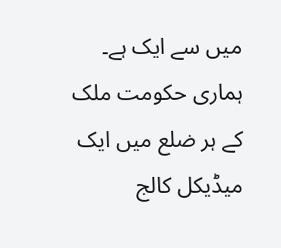میں سے ایک ہے۔ ہماری حکومت ملک کے ہر ضلع میں ایک میڈیکل کالج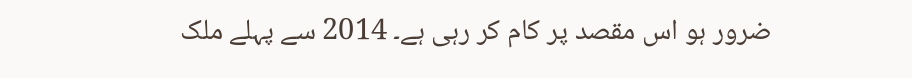ضرور ہو اس مقصد پر کام کر رہی ہے۔ 2014 سے پہلے ملک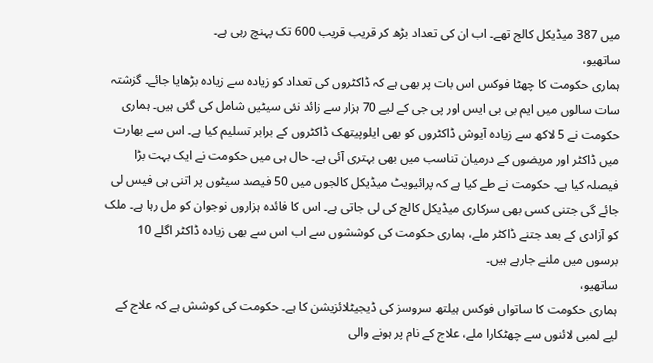میں 387 میڈیکل کالج تھے۔ اب ان کی تعداد بڑھ کر قریب قریب 600 تک پہنچ رہی ہے۔
ساتھیو،
ہماری حکومت کا چھٹا فوکس اس بات پر بھی ہے کہ ڈاکٹروں کی تعداد کو زیادہ سے زیادہ بڑھایا جائے۔ گزشتہ سات سالوں میں ایم بی بی ایس اور پی جی کے لیے 70 ہزار سے زائد نئی سیٹیں شامل کی گئی ہیں۔ ہماری حکومت نے 5 لاکھ سے زیادہ آیوش ڈاکٹروں کو بھی ایلوپیتھک ڈاکٹروں کے برابر تسلیم کیا ہے۔ اس سے بھارت میں ڈاکٹر اور مریضوں کے درمیان تناسب میں بھی بہتری آئی ہے۔ حال ہی میں حکومت نے ایک بہت بڑا فیصلہ کیا ہے۔ حکومت نے طے کیا ہے کہ پرائیویٹ میڈیکل کالجوں میں 50 فیصد سیٹوں پر اتنی ہی فیس لی جائے گی جتنی کسی بھی سرکاری میڈیکل کالج کی لی جاتی ہے۔ اس کا فائدہ ہزاروں نوجوان کو مل رہا ہے۔ ملک کو آزادی کے بعد جتنے ڈاکٹر ملے، ہماری حکومت کی کوششوں سے اب اس سے بھی زیادہ ڈاکٹر اگلے 10 برسوں میں ملنے جارہے ہیں۔
ساتھیو،
ہماری حکومت کا ساتواں فوکس ہیلتھ سروسز کی ڈیجیٹلائزیشن کا ہے۔ حکومت کی کوشش ہے کہ علاج کے لیے لمبی لائنوں سے چھٹکارا ملے، علاج کے نام پر ہونے والی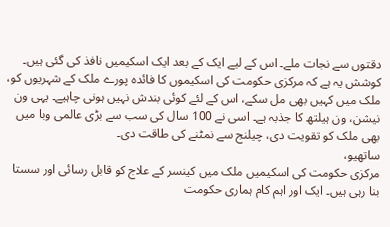دقتوں سے نجات ملے۔ اس کے لیے ایک کے بعد ایک اسکیمیں نافذ کی گئی ہیں۔ کوشش یہ ہے کہ مرکزی حکومت کی اسکیموں کا فائدہ پورے ملک کے شہریوں کو، ملک میں کہیں بھی مل سکے، اس کے لئے کوئی بندش نہیں ہونی چاہیے۔ یہی ون نیشن، ون ہیلتھ کا جذبہ ہے۔ اسی نے 100 سال کی سب سے بڑی عالمی وبا میں بھی ملک کو تقویت دی، چیلنج سے نمٹنے کی طاقت دی۔
ساتھیو،
مرکزی حکومت کی اسکیمیں ملک میں کینسر کے علاج کو قابل رسائی اور سستا بنا رہی ہیں۔ ایک اور اہم کام ہماری حکومت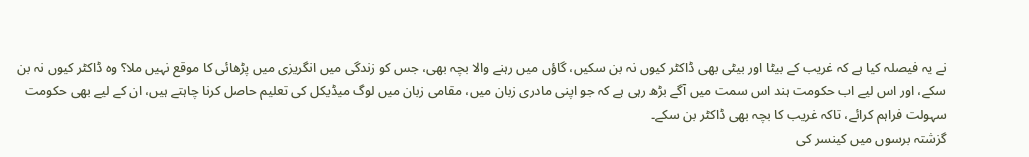نے یہ فیصلہ کیا ہے کہ غریب کے بیٹا اور بیٹی بھی ڈاکٹر کیوں نہ بن سکیں، گاؤں میں رہنے والا بچہ بھی، جس کو زندگی میں انگریزی میں پڑھائی کا موقع نہیں ملا؟ وہ ڈاکٹر کیوں نہ بن سکے، اور اس لیے اب حکومت ہند اس سمت میں آگے بڑھ رہی ہے کہ جو اپنی مادری زبان میں، مقامی زبان میں لوگ میڈیکل کی تعلیم حاصل کرنا چاہتے ہیں، ان کے لیے بھی حکومت سہولت فراہم کرائے، تاکہ غریب کا بچہ بھی ڈاکٹر بن سکے۔
گزشتہ برسوں میں کینسر کی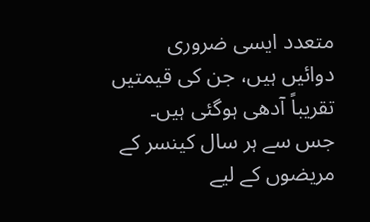متعدد ایسی ضروری دوائیں ہیں، جن کی قیمتیں تقریباً آدھی ہوگئی ہیں۔ جس سے ہر سال کینسر کے مریضوں کے لیے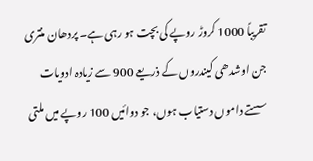تقریباً 1000 کروڑ روپے کی بچت ہو رہی ہے۔ پردھان منتری جن اوشدھی کیندروں کے ذریعے 900 سے زیادہ ادویات سستے داموں دستیاب ہوں، جو دوائیں 100 روپے میں ملتی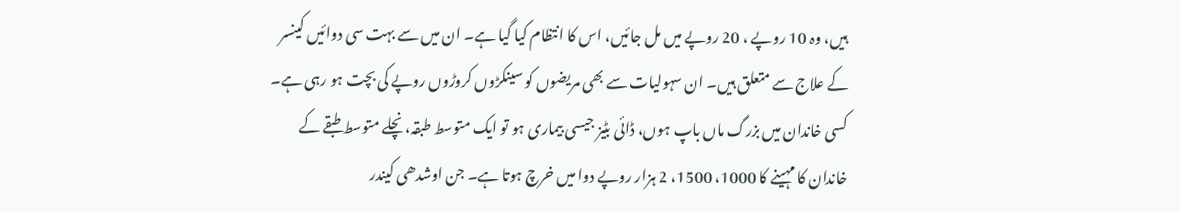ہیں، وہ 10 روپے ، 20 روپے میں مل جائیں، اس کا انتظام کیا گیا ہے۔ ان میں سے بہت سی دوائیں کینسر کے علاج سے متعلق ہیں۔ ان سہولیات سے بھی مریضوں کو سینکڑوں کروڑوں روپے کی بچت ہو رہی ہے۔ کسی خاندان میں بزرگ ماں باپ ہوں، ڈائی بٹیز جیسی بیماری ہو تو ایک متوسط طبقہ، نچلے متوسط طبقے کے خاندان کا مہینے کا 1000، 1500، 2 ہزار روپے دوا میں خرچ ہوتا ہے۔ جن اوشدھی کیندر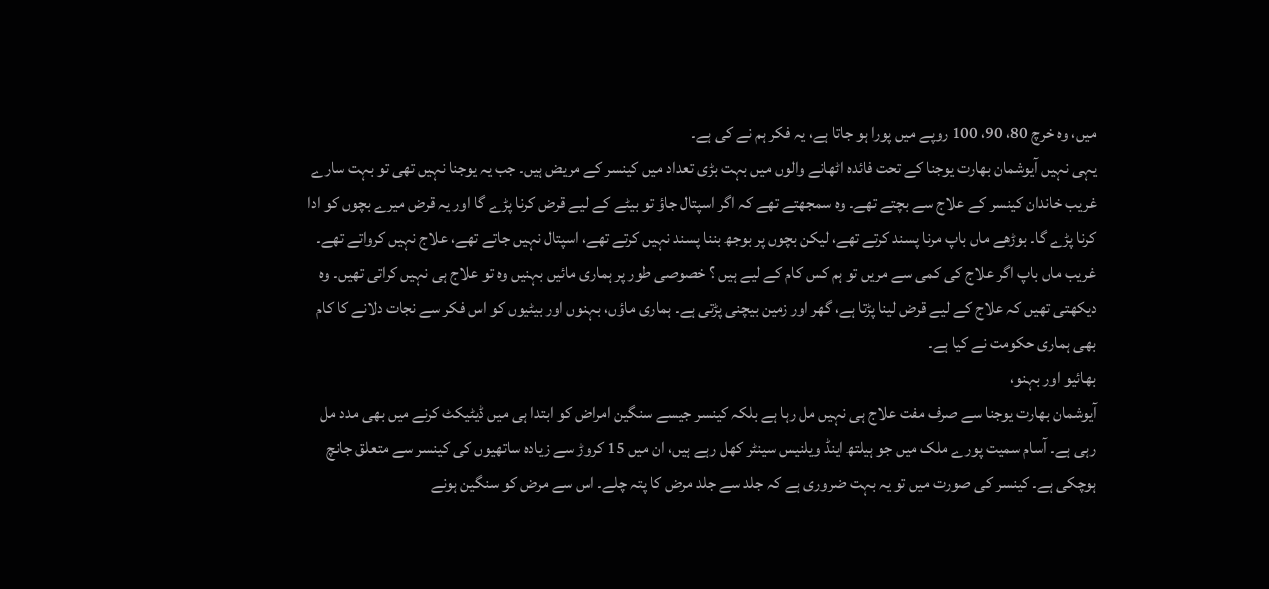میں، وہ خرچ 80، 90، 100 روپے میں پورا ہو جاتا ہے، یہ فکر ہم نے کی ہے۔
یہی نہیں آیوشمان بھارت یوجنا کے تحت فائدہ اٹھانے والوں میں بہت بڑی تعداد میں کینسر کے مریض ہیں۔ جب یہ یوجنا نہیں تھی تو بہت سارے غریب خاندان کینسر کے علاج سے بچتے تھے۔ وہ سمجھتے تھے کہ اگر اسپتال جاؤ تو بیٹے کے لیے قرض کرنا پڑے گا اور یہ قرض میرے بچوں کو ادا کرنا پڑے گا۔ بوڑھے ماں باپ مرنا پسند کرتے تھے، لیکن بچوں پر بوجھ بننا پسند نہیں کرتے تھے، اسپتال نہیں جاتے تھے، علاج نہیں کرواتے تھے۔ غریب ماں باپ اگر علاج کی کمی سے مریں تو ہم کس کام کے لیے ہیں ؟ خصوصی طور پر ہماری مائیں بہنیں وہ تو علاج ہی نہیں کراتی تھیں۔ وہ دیکھتی تھیں کہ علاج کے لیے قرض لینا پڑتا ہے، گھر اور زمین بیچنی پڑتی ہے۔ ہماری ماؤں، بہنوں اور بیٹیوں کو اس فکر سے نجات دلانے کا کام بھی ہماری حکومت نے کیا ہے۔
بھائیو اور بہنو،
آیوشمان بھارت یوجنا سے صرف مفت علاج ہی نہیں مل رہا ہے بلکہ کینسر جیسے سنگین امراض کو ابتدا ہی میں ڈیٹیکٹ کرنے میں بھی مدد مل رہی ہے۔ آسام سمیت پورے ملک میں جو ہیلتھ اینڈ ویلنیس سینٹر کھل رہے ہیں، ان میں 15 کروڑ سے زیادہ ساتھیوں کی کینسر سے متعلق جانچ ہوچکی ہے۔ کینسر کی صورت میں تو یہ بہت ضروری ہے کہ جلد سے جلد مرض کا پتہ چلے۔ اس سے مرض کو سنگین ہونے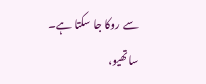سے روکا جا سکتا ہے۔
ساتھیو،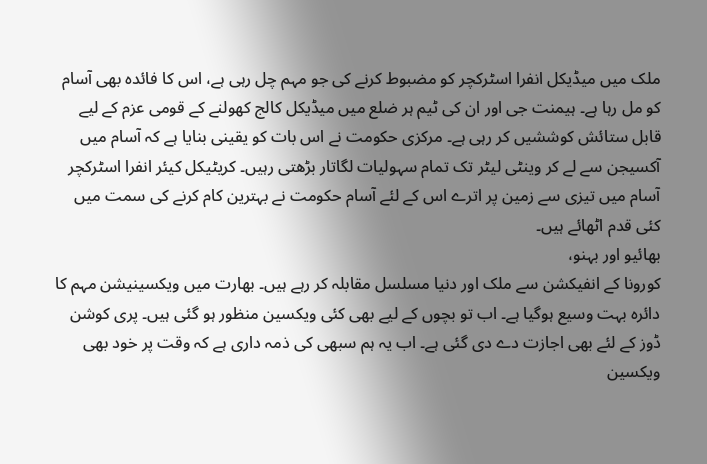ملک میں میڈیکل انفرا اسٹرکچر کو مضبوط کرنے کی جو مہم چل رہی ہے، اس کا فائدہ بھی آسام کو مل رہا ہے۔ ہیمنت جی اور ان کی ٹیم ہر ضلع میں میڈیکل کالج کھولنے کے قومی عزم کے لیے قابل ستائش کوششیں کر رہی ہے۔ مرکزی حکومت نے اس بات کو یقینی بنایا ہے کہ آسام میں آکسیجن سے لے کر وینٹی لیٹر تک تمام سہولیات لگاتار بڑھتی رہیں۔ کریٹیکل کیئر انفرا اسٹرکچر آسام میں تیزی سے زمین پر اترے اس کے لئے آسام حکومت نے بہترین کام کرنے کی سمت میں کئی قدم اٹھائے ہیں۔
بھائیو اور بہنو،
کورونا کے انفیکشن سے ملک اور دنیا مسلسل مقابلہ کر رہے ہیں۔ بھارت میں ویکسینیشن مہم کا دائرہ بہت وسیع ہوگیا ہے۔ اب تو بچوں کے لیے بھی کئی ویکسین منظور ہو گئی ہیں۔ پری کوشن ڈوز کے لئے بھی اجازت دے دی گئی ہے۔ اب یہ ہم سبھی کی ذمہ داری ہے کہ وقت پر خود بھی ویکسین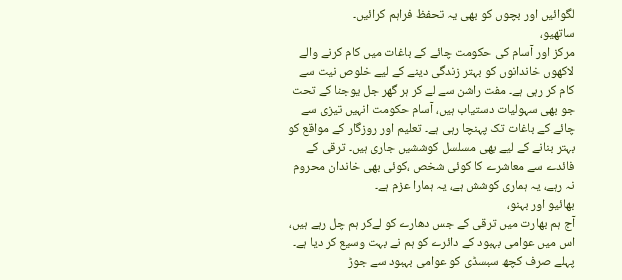لگوائیں اور بچوں کو بھی یہ تحفظ فراہم کرائیں۔
ساتھیو،
مرکز اور آسام کی حکومت چائے کے باغات میں کام کرنے والے لاکھوں خاندانوں کو بہتر زندگی دینے کے لیے خلوص نیت سے کام کر رہی ہے۔ مفت راشن سے لے کر ہر گھر جل یوجنا کے تحت جو بھی سہولیات دستیاب ہیں، آسام حکومت انہیں تیزی سے چائے کے باغات تک پہنچا رہی ہے۔ تعلیم اور روزگار کے مواقع کو بہتر بنانے کے لیے بھی مسلسل کوششیں جاری ہیں۔ ترقی کے فائدے سے معاشرے کا کوئی شخص ،کوئی بھی خاندان محروم نہ رہے، یہ ہماری کوشش ہے، یہ ہمارا عزم ہے۔
بھائیو اور بہنو،
آج ہم بھارت میں ترقی کے جس دھارے کو لےکر ہم چل رہے ہیں، اس میں عوامی بہبود کے دائرے کو ہم نے بہت وسیع کر دیا ہے۔ پہلے صرف کچھ سبسڈی کو عوامی بہبود سے جوڑ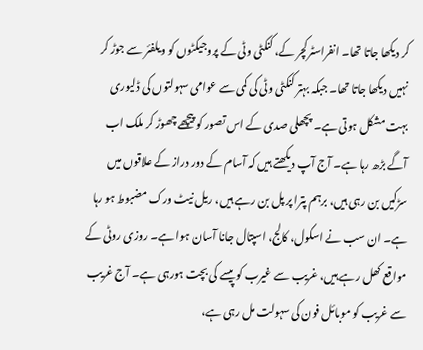کر دیکھا جاتا تھا۔ انفراسٹرکچر کے، کنکٹی وٹی کے پروجیکٹوں کو ویلفئر سے جوڑ کر نہیں دیکھا جاتا تھا۔ جبکہ بہتر کنکٹی وٹی کی کمی سے عوامی سہولتوں کی ڈلیوری بہت مشکل ہوتی ہے۔ پچھلی صدی کے اس تصور کو پیچھے چھوڑ کر ملک اب آگے بڑھ رہا ہے۔ آج آپ دیکھتے ہیں کہ آسام کے دور دراز کے علاقوں میں سڑکیں بن رہی ہیں، برہم پترا پر پل بن رہے ہیں، ریل نیٹ ورک مضبوط ہو رہا ہے۔ ان سب نے اسکول، کالج، اسپتال جانا آسان ہوا ہے۔ روزی روٹی کے مواقع کھل رہے ہیں، غریب سے غیرب کو پیسے کی بچت ہورہی ہے۔ آج غریب سے غریب کو موبائل فون کی سہولت مل رہی ہے،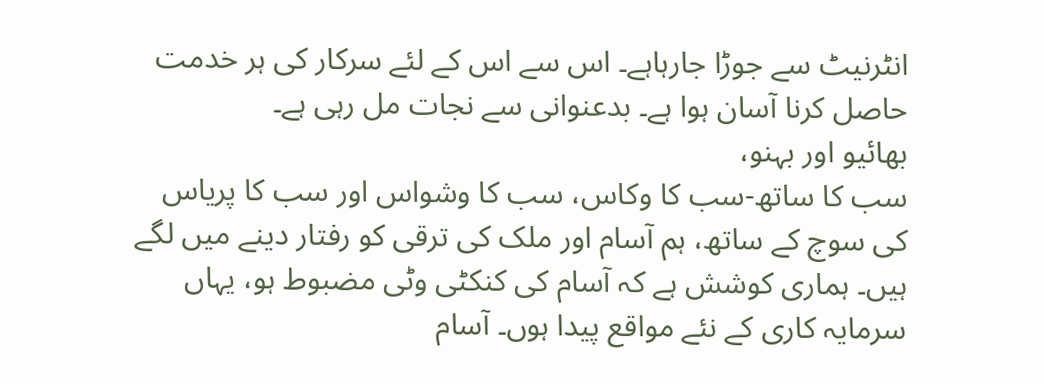انٹرنیٹ سے جوڑا جارہاہے۔ اس سے اس کے لئے سرکار کی ہر خدمت حاصل کرنا آسان ہوا ہے۔ بدعنوانی سے نجات مل رہی ہے۔
بھائیو اور بہنو،
سب کا ساتھ-سب کا وکاس، سب کا وشواس اور سب کا پریاس کی سوچ کے ساتھ، ہم آسام اور ملک کی ترقی کو رفتار دینے میں لگے ہیں۔ ہماری کوشش ہے کہ آسام کی کنکٹی وٹی مضبوط ہو، یہاں سرمایہ کاری کے نئے مواقع پیدا ہوں۔ آسام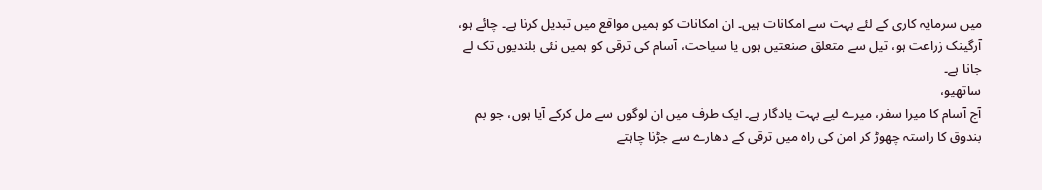میں سرمایہ کاری کے لئے بہت سے امکانات ہیں۔ ان امکانات کو ہمیں مواقع میں تبدیل کرنا ہے۔ چائے ہو، آرگینک زراعت ہو، تیل سے متعلق صنعتیں ہوں یا سیاحت، آسام کی ترقی کو ہمیں نئی بلندیوں تک لے جانا ہے۔
ساتھیو،
آج آسام کا میرا سفر، میرے لیے بہت یادگار ہے۔ ایک طرف میں ان لوگوں سے مل کرکے آیا ہوں، جو بم بندوق کا راستہ چھوڑ کر امن کی راہ میں ترقی کے دھارے سے جڑنا چاہتے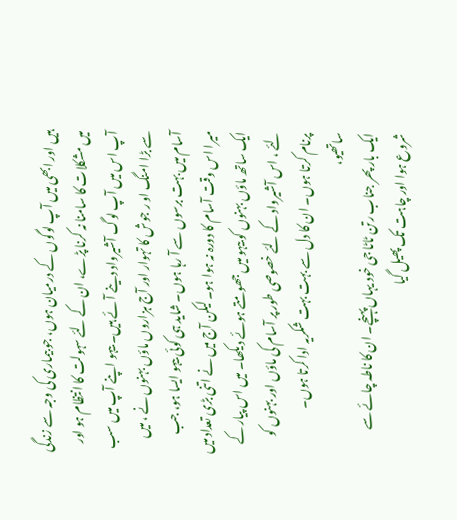ہیں اور ابھی میں آپ لوگوں کے درمیان ہوں، جو بیماری کی وجہ سے زندگی میں مشکلات کا سامنا نہ کرنا پڑے، ان کے لئے سہولت کا انتظام ہو اور آپ اس میں آپ لوگ آشیرواد دینے آئے ہیں۔ بیہو اپنے آپ میں سب سے بڑا امنگ او ر جوش کا تہوار اور آج ہزاروں ماؤں بہنوں نے ، میں آسام میں بہت برسوں سے آ رہا ہوں۔ شاید ہی کوئی بیہو ایسا ہو، جب میرا اس وقت آسام کا دورہ نہ ہوا ہو۔ لیکن آج میں نے اتنی بڑی تعداد میں ایک ساتھ ماؤں بہنوں کو بیہو میں جھومتے ہوئے دیکھا۔ میں اس پیار کے لئے ، اس آشیرواد کے لئے خصوصی طور پر آسام کی ماؤں اور بہنوں کو پرنام کرتا ہوں۔ ان کا دل سے بہت بہت شکریہ ادا کرتا ہوں۔
ساتھیو،
ایک بار پھر جناب رتن ٹاٹا جی خود یہاں پہنچے۔ ان کا ناطہ چائے سے شروع ہوا اور چاہت تک پھیل گیا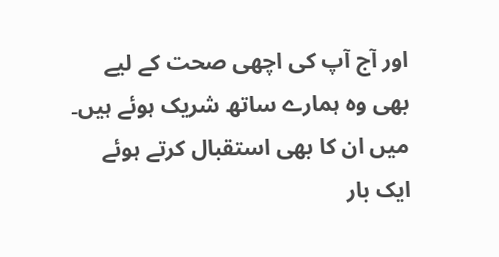اور آج آپ کی اچھی صحت کے لیے بھی وہ ہمارے ساتھ شریک ہوئے ہیں۔ میں ان کا بھی استقبال کرتے ہوئے ایک بار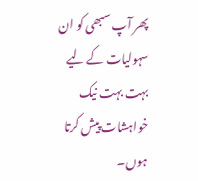پھر آپ سبھی کو ان سہولیات کے لیے بہت بہت نیک خواہشات پیش کرتا ہوں۔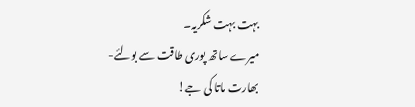بہت بہت شکریہ۔
میرے ساتھ پوری طاقت سے بولئے-
بھارت ماتا کی جے!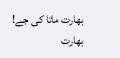بھارت ماتا کی جے!
بھارت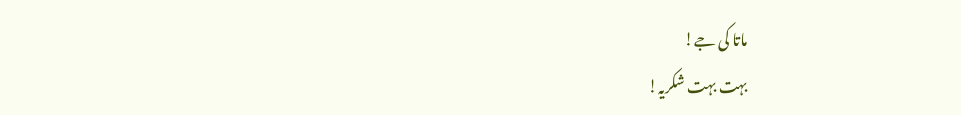ماتا کی جے!
بہت بہت شکریہ!